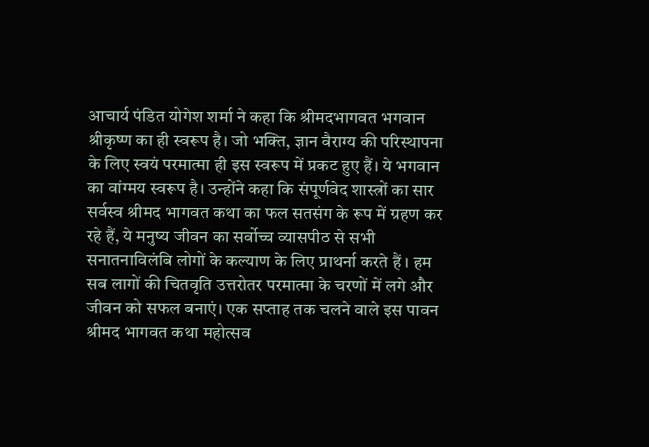आचार्य पंडित योगेश शर्मा ने कहा कि श्रीमदभागवत भगवान श्रीकृष्ण का ही स्वरूप है। जो भक्ति, ज्ञान वैराग्य की परिस्थापना के लिए स्वयं परमात्मा ही इस स्वरूप में प्रकट हुए हैं। ये भगवान का वांग्मय स्वरूप है। उन्होंने कहा कि संपूर्णवेद शास्त्रों का सार सर्वस्व श्रीमद भागवत कथा का फल सतसंग के रूप में ग्रहण कर रहे हैं, ये मनुष्य जीवन का सर्वोच्च व्यासपीठ से सभी सनातनाविलंबि लोगों के कल्याण के लिए प्राथर्ना करते हैं । हम सब लागों की चितवृति उत्तरोतर परमात्मा के चरणों में लगे और जीवन को सफल बनाएं। एक सप्ताह तक चलने वाले इस पावन श्रीमद भागवत कथा महोत्सव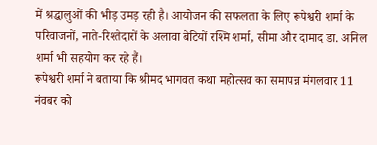में श्रद्धालुओं की भीड़ उमड़ रही है। आयोजन की सफलता के लिए रूपेश्वरी शर्मा के परिवाजनों, नाते-रिश्तेदारों के अलावा बेटियों रश्मि शर्मा, सीमा और दामाद डा. अनिल शर्मा भी सहयोग कर रहे हैं।
रूपेश्वरी शर्मा ने बताया कि श्रीमद भागवत कथा महोत्सव का समापन्न मंगलवार 11 नंवबर को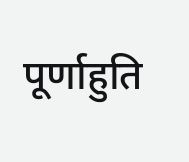पूर्णाहुति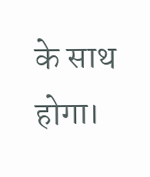के साथ होगा।